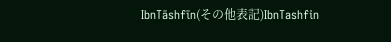IbnTāshfīn(その他表記)IbnTashfin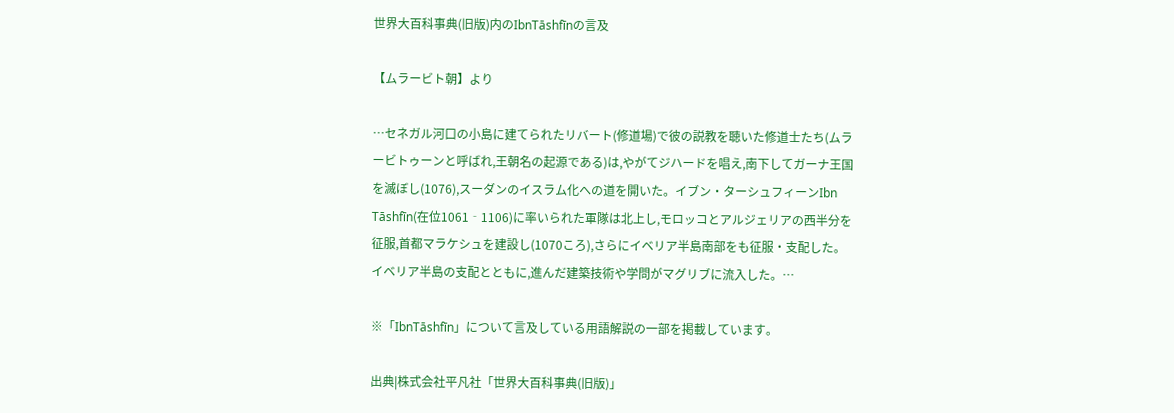世界大百科事典(旧版)内のIbnTāshfīnの言及

【ムラービト朝】より

…セネガル河口の小島に建てられたリバート(修道場)で彼の説教を聴いた修道士たち(ムラービトゥーンと呼ばれ,王朝名の起源である)は,やがてジハードを唱え,南下してガーナ王国を滅ぼし(1076),スーダンのイスラム化への道を開いた。イブン・ターシュフィーンIbn Tāshfīn(在位1061‐1106)に率いられた軍隊は北上し,モロッコとアルジェリアの西半分を征服,首都マラケシュを建設し(1070ころ),さらにイベリア半島南部をも征服・支配した。イベリア半島の支配とともに,進んだ建築技術や学問がマグリブに流入した。…

※「IbnTāshfīn」について言及している用語解説の一部を掲載しています。

出典|株式会社平凡社「世界大百科事典(旧版)」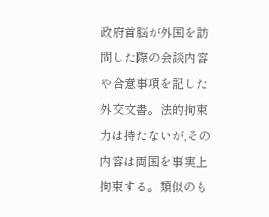政府首脳が外国を訪問した際の会談内容や合意事項を記した外交文書。法的拘束力は持たないが,その内容は両国を事実上拘束する。類似のも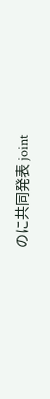のに共同発表 joint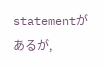statementがあるが,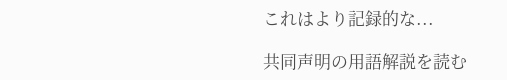これはより記録的な...

共同声明の用語解説を読む